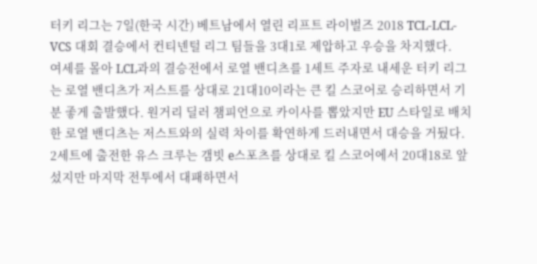터키 리그는 7일(한국 시간) 베트남에서 열린 리프트 라이벌즈 2018 TCL-LCL-VCS 대회 결승에서 컨티넨털 리그 팀들을 3대1로 제압하고 우승을 차지했다.
여세를 몰아 LCL과의 결승전에서 로열 밴디츠를 1세트 주자로 내세운 터키 리그는 로열 밴디츠가 저스트를 상대로 21대10이라는 큰 킬 스코어로 승리하면서 기분 좋게 출발했다. 원거리 딜러 챔피언으로 카이사를 뽑았지만 EU 스타일로 배치한 로열 밴디츠는 저스트와의 실력 차이를 확연하게 드러내면서 대승을 거뒀다.
2세트에 출전한 유스 크루는 갬빗 e스포츠를 상대로 킬 스코어에서 20대18로 앞섰지만 마지막 전투에서 대패하면서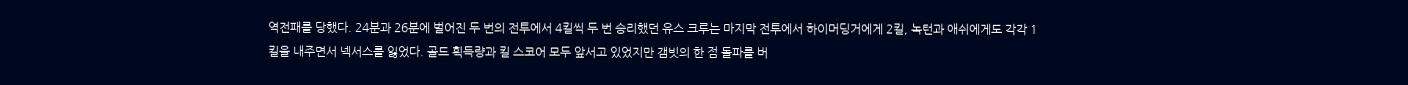역전패를 당했다. 24분과 26분에 벌어진 두 번의 전투에서 4킬씩 두 번 승리했던 유스 크루는 마지막 전투에서 하이머딩거에게 2킬, 녹턴과 애쉬에게도 각각 1킬을 내주면서 넥서스를 잃었다. 골드 획득량과 킬 스코어 모두 앞서고 있었지만 갬빗의 한 점 돌파를 버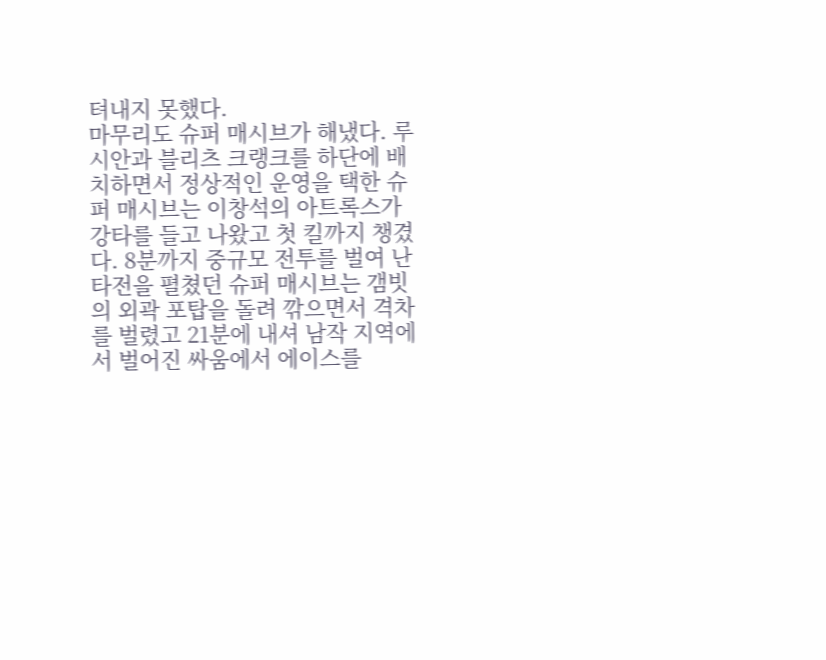텨내지 못했다.
마무리도 슈퍼 매시브가 해냈다. 루시안과 블리츠 크랭크를 하단에 배치하면서 정상적인 운영을 택한 슈퍼 매시브는 이창석의 아트록스가 강타를 들고 나왔고 첫 킬까지 챙겼다. 8분까지 중규모 전투를 벌여 난타전을 펼쳤던 슈퍼 매시브는 갬빗의 외곽 포탑을 돌려 깎으면서 격차를 벌렸고 21분에 내셔 남작 지역에서 벌어진 싸움에서 에이스를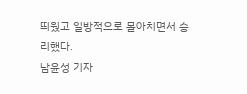띄웠고 일방적으로 몰아치면서 승리했다.
남윤성 기자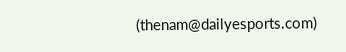(thenam@dailyesports.com)